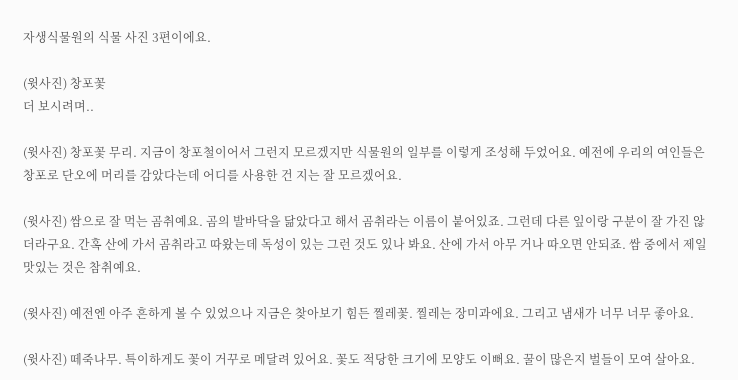자생식물원의 식물 사진 3편이에요.

(윗사진) 창포꽃
더 보시려며..

(윗사진) 창포꽃 무리. 지금이 창포철이어서 그런지 모르겠지만 식물원의 일부를 이렇게 조성해 두었어요. 예전에 우리의 여인들은 창포로 단오에 머리를 감았다는데 어디를 사용한 건 지는 잘 모르겠어요.

(윗사진) 쌈으로 잘 먹는 곰취예요. 곰의 발바닥을 닮았다고 해서 곰취라는 이름이 붙어있죠. 그런데 다른 잎이랑 구분이 잘 가진 않더라구요. 간혹 산에 가서 곰취라고 따왔는데 독성이 있는 그런 것도 있나 봐요. 산에 가서 아무 거나 따오면 안되죠. 쌈 중에서 제일 맛있는 것은 참취예요.

(윗사진) 예전엔 아주 흔하게 볼 수 있었으나 지금은 찾아보기 힘든 찔레꽃. 찔레는 장미과에요. 그리고 냄새가 너무 너무 좋아요.

(윗사진) 떼죽나무. 특이하게도 꽃이 거꾸로 메달려 있어요. 꽃도 적당한 크기에 모양도 이뻐요. 꿀이 많은지 벌들이 모여 살아요.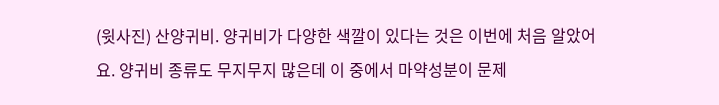(윗사진) 산양귀비. 양귀비가 다양한 색깔이 있다는 것은 이번에 처음 알았어요. 양귀비 종류도 무지무지 많은데 이 중에서 마약성분이 문제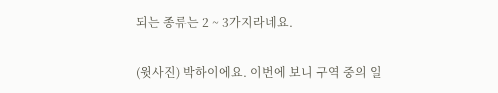되는 종류는 2 ~ 3가지라네요.

(윗사진) 박하이에요. 이번에 보니 구역 중의 일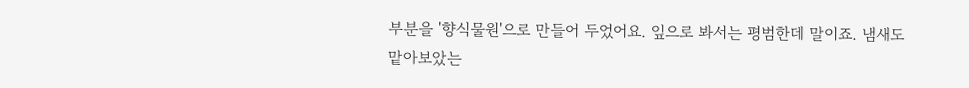부분을 '향식물원'으로 만들어 두었어요. 잎으로 봐서는 평범한데 말이죠. 냄새도 맡아보았는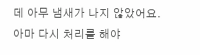데 아무 냄새가 나지 않았어요. 아마 다시 처리를 해야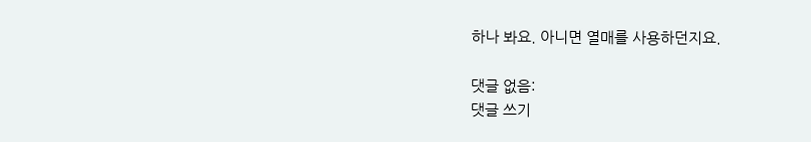하나 봐요. 아니면 열매를 사용하던지요.

댓글 없음:
댓글 쓰기